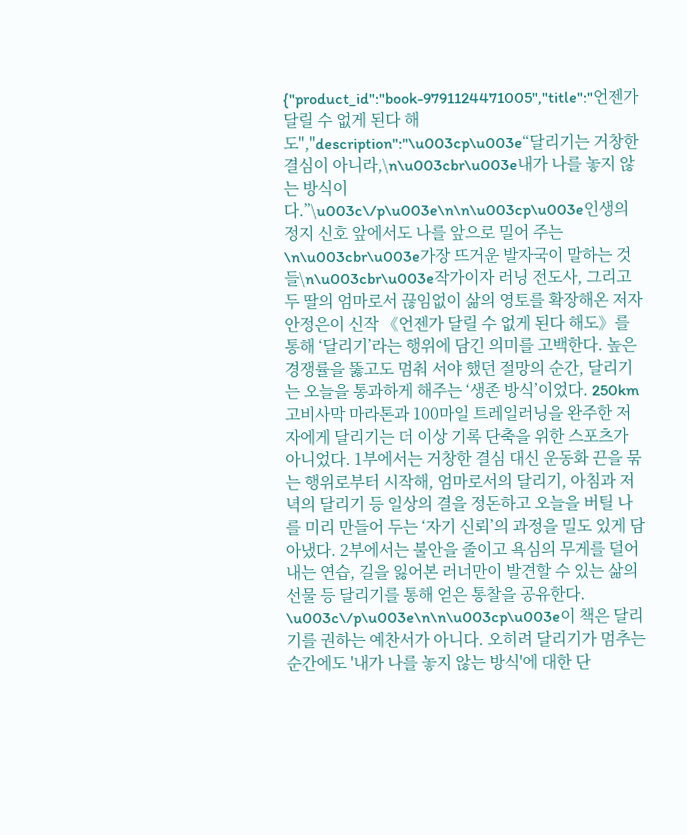{"product_id":"book-9791124471005","title":"언젠가 달릴 수 없게 된다 해도","description":"\u003cp\u003e“달리기는 거창한 결심이 아니라,\n\u003cbr\u003e내가 나를 놓지 않는 방식이다.”\u003c\/p\u003e\n\n\u003cp\u003e인생의 정지 신호 앞에서도 나를 앞으로 밀어 주는 \n\u003cbr\u003e가장 뜨거운 발자국이 말하는 것들\n\u003cbr\u003e작가이자 러닝 전도사, 그리고 두 딸의 엄마로서 끊임없이 삶의 영토를 확장해온 저자 안정은이 신작 《언젠가 달릴 수 없게 된다 해도》를 통해 ‘달리기’라는 행위에 담긴 의미를 고백한다. 높은 경쟁률을 뚫고도 멈춰 서야 했던 절망의 순간, 달리기는 오늘을 통과하게 해주는 ‘생존 방식’이었다. 250km 고비사막 마라톤과 100마일 트레일러닝을 완주한 저자에게 달리기는 더 이상 기록 단축을 위한 스포츠가 아니었다. 1부에서는 거창한 결심 대신 운동화 끈을 묶는 행위로부터 시작해, 엄마로서의 달리기, 아침과 저녁의 달리기 등 일상의 결을 정돈하고 오늘을 버틸 나를 미리 만들어 두는 ‘자기 신뢰’의 과정을 밀도 있게 담아냈다. 2부에서는 불안을 줄이고 욕심의 무게를 덜어내는 연습, 길을 잃어본 러너만이 발견할 수 있는 삶의 선물 등 달리기를 통해 얻은 통찰을 공유한다. \u003c\/p\u003e\n\n\u003cp\u003e이 책은 달리기를 권하는 예찬서가 아니다. 오히려 달리기가 멈추는 순간에도 '내가 나를 놓지 않는 방식'에 대한 단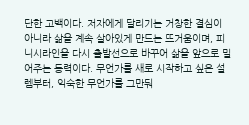단한 고백이다. 저자에게 달리기는 거창한 결심이 아니라 삶을 계속 살아있게 만드는 뜨거움이며, 피니시라인을 다시 출발선으로 바꾸어 삶을 앞으로 밀어주는 동력이다. 무언가를 새로 시작하고 싶은 설렘부터, 익숙한 무언가를 그만둬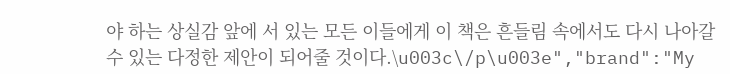야 하는 상실감 앞에 서 있는 모든 이들에게 이 책은 흔들림 속에서도 다시 나아갈 수 있는 다정한 제안이 되어줄 것이다.\u003c\/p\u003e","brand":"My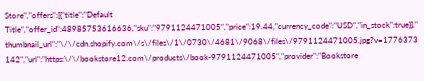Store","offers":[{"title":"Default Title","offer_id":48985753616636,"sku":"9791124471005","price":19.44,"currency_code":"USD","in_stock":true}],"thumbnail_url":"\/\/cdn.shopify.com\/s\/files\/1\/0730\/4681\/9068\/files\/9791124471005.jpg?v=1776373142","url":"https:\/\/bookstore12.com\/products\/book-9791124471005","provider":"Bookstore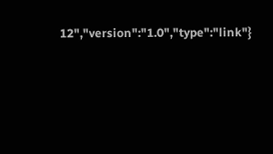12","version":"1.0","type":"link"}